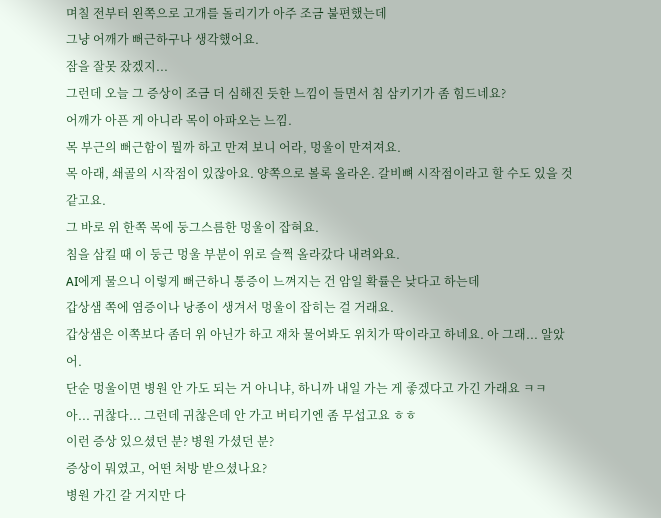며칠 전부터 왼쪽으로 고개를 돌리기가 아주 조금 불편했는데
그냥 어깨가 뻐근하구나 생각했어요.
잠을 잘못 잤겠지...
그런데 오늘 그 증상이 조금 더 심해진 듯한 느낌이 들면서 침 삼키기가 좀 힘드네요?
어깨가 아픈 게 아니라 목이 아파오는 느낌.
목 부근의 뻐근함이 뭘까 하고 만져 보니 어라, 멍울이 만져져요.
목 아래, 쇄골의 시작점이 있잖아요. 양쪽으로 볼록 올라온. 갈비뼈 시작점이라고 할 수도 있을 것 같고요.
그 바로 위 한쪽 목에 둥그스름한 멍울이 잡혀요.
침을 삼킬 때 이 둥근 멍울 부분이 위로 슬쩍 올라갔다 내려와요.
AI에게 물으니 이렇게 뻐근하니 통증이 느껴지는 건 암일 확률은 낮다고 하는데
갑상샘 쪽에 염증이나 낭종이 생겨서 멍울이 잡히는 걸 거래요.
갑상샘은 이쪽보다 좀더 위 아닌가 하고 재차 물어봐도 위치가 딱이라고 하네요. 아 그래... 알았어.
단순 멍울이면 병원 안 가도 되는 거 아니냐, 하니까 내일 가는 게 좋겠다고 가긴 가래요 ㅋㅋ
아... 귀찮다... 그런데 귀찮은데 안 가고 버티기엔 좀 무섭고요 ㅎㅎ
이런 증상 있으셨던 분? 병원 가셨던 분?
증상이 뭐였고, 어떤 처방 받으셨나요?
병원 가긴 갈 거지만 다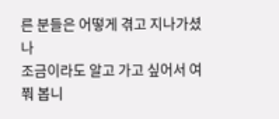른 분들은 어떻게 겪고 지나가셨나
조금이라도 알고 가고 싶어서 여쭤 봅니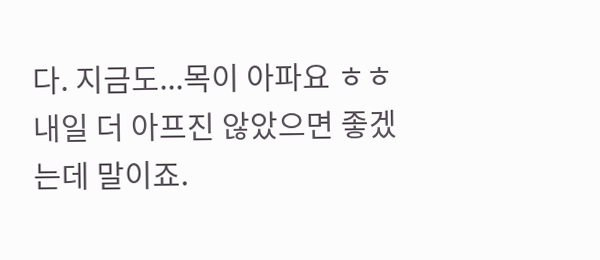다. 지금도...목이 아파요 ㅎㅎ 내일 더 아프진 않았으면 좋겠는데 말이죠.